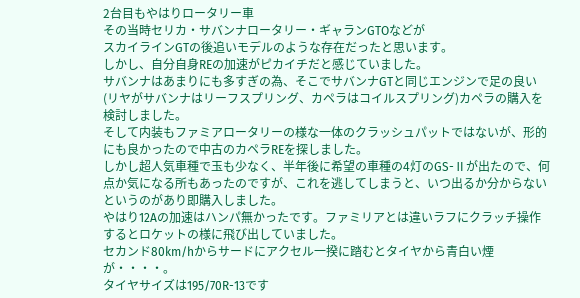2台目もやはりロータリー車
その当時セリカ・サバンナロータリー・ギャランGTOなどが
スカイラインGTの後追いモデルのような存在だったと思います。
しかし、自分自身REの加速がピカイチだと感じていました。
サバンナはあまりにも多すぎの為、そこでサバンナGTと同じエンジンで足の良い(リヤがサバンナはリーフスプリング、カペラはコイルスプリング)カペラの購入を検討しました。
そして内装もファミアロータリーの様な一体のクラッシュパットではないが、形的にも良かったので中古のカペラREを探しました。
しかし超人気車種で玉も少なく、半年後に希望の車種の4灯のGS-Ⅱが出たので、何点か気になる所もあったのですが、これを逃してしまうと、いつ出るか分からないというのがあり即購入しました。
やはり12Aの加速はハンパ無かったです。ファミリアとは違いラフにクラッチ操作するとロケットの様に飛び出していました。
セカンド80km/hからサードにアクセル一揆に踏むとタイヤから青白い煙が・・・・。
タイヤサイズは195/70R-13です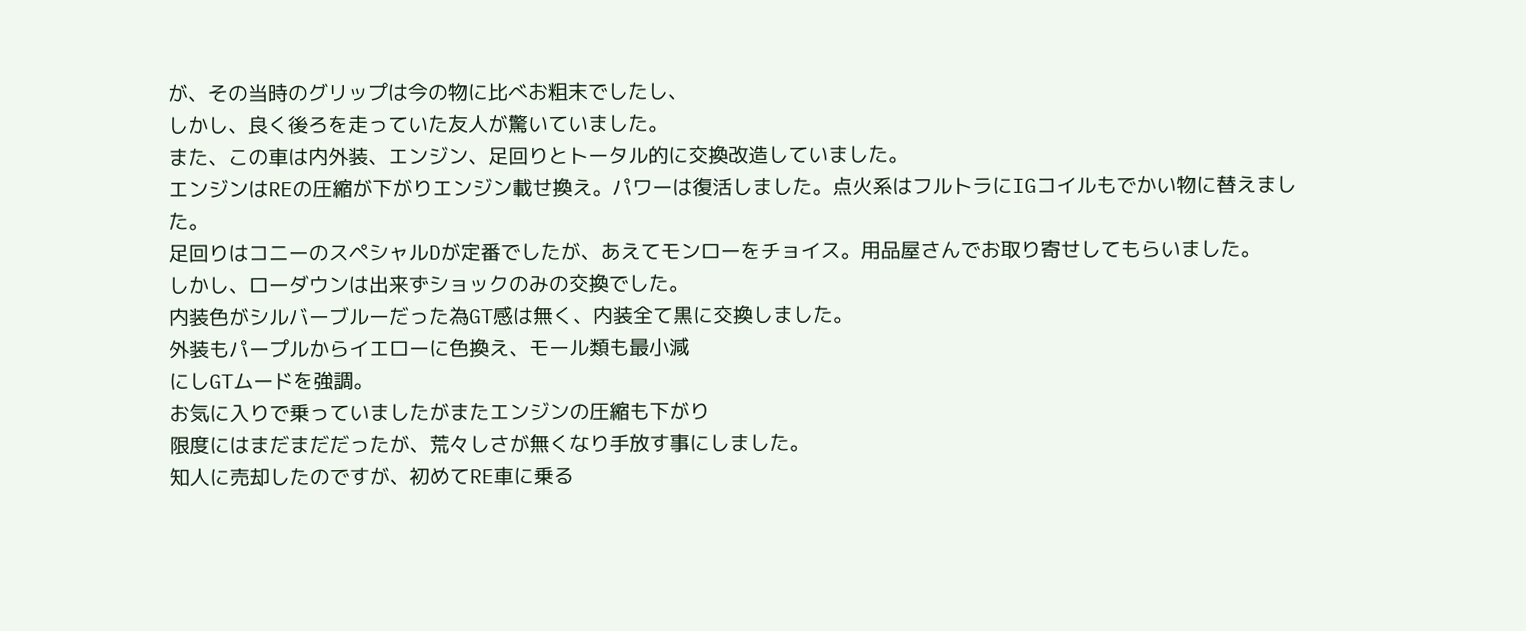が、その当時のグリップは今の物に比べお粗末でしたし、
しかし、良く後ろを走っていた友人が驚いていました。
また、この車は内外装、エンジン、足回りとトータル的に交換改造していました。
エンジンはREの圧縮が下がりエンジン載せ換え。パワーは復活しました。点火系はフルトラにIGコイルもでかい物に替えました。
足回りはコニーのスペシャルDが定番でしたが、あえてモンローをチョイス。用品屋さんでお取り寄せしてもらいました。
しかし、ローダウンは出来ずショックのみの交換でした。
内装色がシルバーブルーだった為GT感は無く、内装全て黒に交換しました。
外装もパープルからイエローに色換え、モール類も最小減
にしGTムードを強調。
お気に入りで乗っていましたがまたエンジンの圧縮も下がり
限度にはまだまだだったが、荒々しさが無くなり手放す事にしました。
知人に売却したのですが、初めてRE車に乗る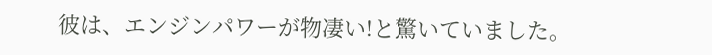彼は、エンジンパワーが物凄い!と驚いていました。